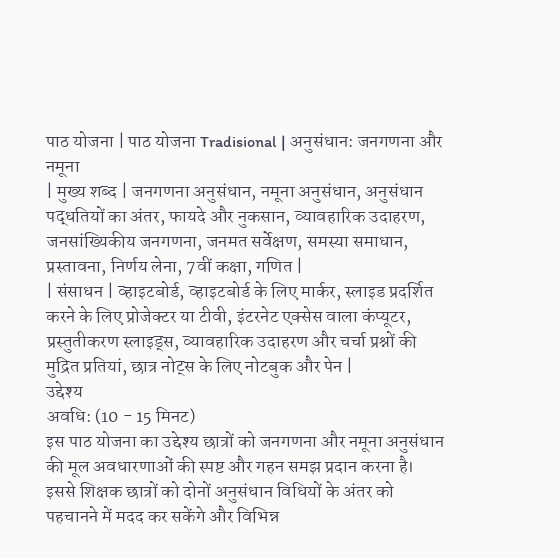पाठ योजना | पाठ योजना Tradisional | अनुसंधान: जनगणना और नमूना
| मुख्य शब्द | जनगणना अनुसंधान, नमूना अनुसंधान, अनुसंधान पद्धतियों का अंतर, फायदे और नुकसान, व्यावहारिक उदाहरण, जनसांख्यिकीय जनगणना, जनमत सर्वेक्षण, समस्या समाधान, प्रस्तावना, निर्णय लेना, 7वीं कक्षा, गणित |
| संसाधन | व्हाइटबोर्ड, व्हाइटबोर्ड के लिए मार्कर, स्लाइड प्रदर्शित करने के लिए प्रोजेक्टर या टीवी, इंटरनेट एक्सेस वाला कंप्यूटर, प्रस्तुतीकरण स्लाइड्स, व्यावहारिक उदाहरण और चर्चा प्रश्नों की मुद्रित प्रतियां, छात्र नोट्स के लिए नोटबुक और पेन |
उद्देश्य
अवधि: (10 - 15 मिनट)
इस पाठ योजना का उद्देश्य छात्रों को जनगणना और नमूना अनुसंधान की मूल अवधारणाओं की स्पष्ट और गहन समझ प्रदान करना है। इससे शिक्षक छात्रों को दोनों अनुसंधान विधियों के अंतर को पहचानने में मदद कर सकेंगे और विभिन्न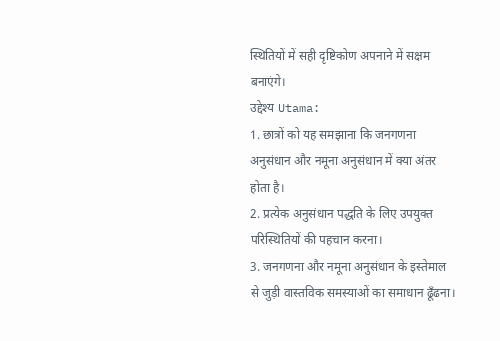स्थितियों में सही दृष्टिकोण अपनाने में सक्षम बनाएंगे।
उद्देश्य Utama:
1. छात्रों को यह समझाना कि जनगणना अनुसंधान और नमूना अनुसंधान में क्या अंतर होता है।
2. प्रत्येक अनुसंधान पद्धति के लिए उपयुक्त परिस्थितियों की पहचान करना।
3. जनगणना और नमूना अनुसंधान के इस्तेमाल से जुड़ी वास्तविक समस्याओं का समाधान ढूँढना।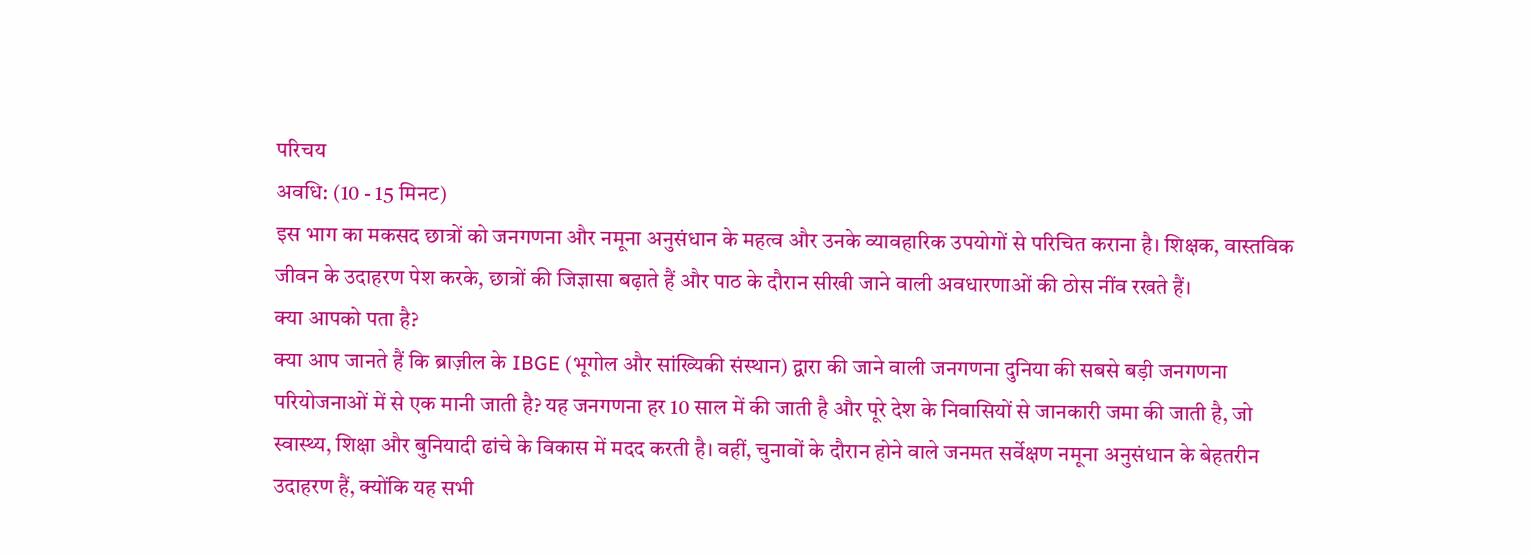परिचय
अवधि: (10 - 15 मिनट)
इस भाग का मकसद छात्रों को जनगणना और नमूना अनुसंधान के महत्व और उनके व्यावहारिक उपयोगों से परिचित कराना है। शिक्षक, वास्तविक जीवन के उदाहरण पेश करके, छात्रों की जिज्ञासा बढ़ाते हैं और पाठ के दौरान सीखी जाने वाली अवधारणाओं की ठोस नींव रखते हैं।
क्या आपको पता है?
क्या आप जानते हैं कि ब्राज़ील के IBGE (भूगोल और सांख्यिकी संस्थान) द्वारा की जाने वाली जनगणना दुनिया की सबसे बड़ी जनगणना परियोजनाओं में से एक मानी जाती है? यह जनगणना हर 10 साल में की जाती है और पूरे देश के निवासियों से जानकारी जमा की जाती है, जो स्वास्थ्य, शिक्षा और बुनियादी ढांचे के विकास में मदद करती है। वहीं, चुनावों के दौरान होने वाले जनमत सर्वेक्षण नमूना अनुसंधान के बेहतरीन उदाहरण हैं, क्योंकि यह सभी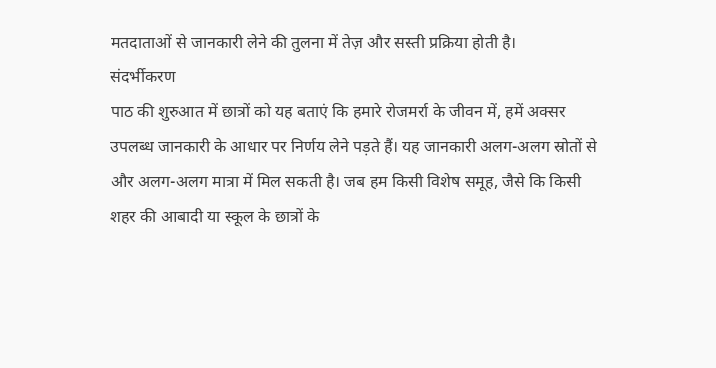मतदाताओं से जानकारी लेने की तुलना में तेज़ और सस्ती प्रक्रिया होती है।
संदर्भीकरण
पाठ की शुरुआत में छात्रों को यह बताएं कि हमारे रोजमर्रा के जीवन में, हमें अक्सर उपलब्ध जानकारी के आधार पर निर्णय लेने पड़ते हैं। यह जानकारी अलग-अलग स्रोतों से और अलग-अलग मात्रा में मिल सकती है। जब हम किसी विशेष समूह, जैसे कि किसी शहर की आबादी या स्कूल के छात्रों के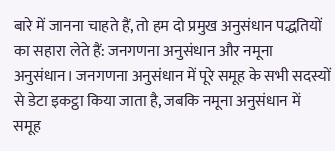बारे में जानना चाहते हैं, तो हम दो प्रमुख अनुसंधान पद्धतियों का सहारा लेते हैं: जनगणना अनुसंधान और नमूना अनुसंधान। जनगणना अनुसंधान में पूरे समूह के सभी सदस्यों से डेटा इकट्ठा किया जाता है, जबकि नमूना अनुसंधान में समूह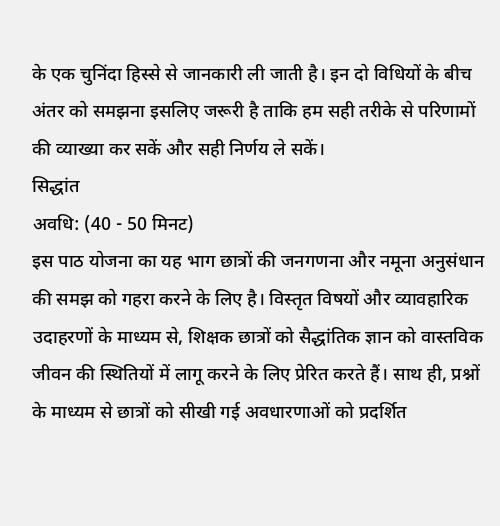के एक चुनिंदा हिस्से से जानकारी ली जाती है। इन दो विधियों के बीच अंतर को समझना इसलिए जरूरी है ताकि हम सही तरीके से परिणामों की व्याख्या कर सकें और सही निर्णय ले सकें।
सिद्धांत
अवधि: (40 - 50 मिनट)
इस पाठ योजना का यह भाग छात्रों की जनगणना और नमूना अनुसंधान की समझ को गहरा करने के लिए है। विस्तृत विषयों और व्यावहारिक उदाहरणों के माध्यम से, शिक्षक छात्रों को सैद्धांतिक ज्ञान को वास्तविक जीवन की स्थितियों में लागू करने के लिए प्रेरित करते हैं। साथ ही, प्रश्नों के माध्यम से छात्रों को सीखी गई अवधारणाओं को प्रदर्शित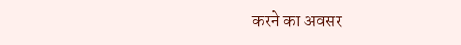करने का अवसर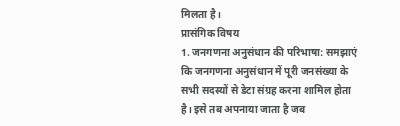मिलता है।
प्रासंगिक विषय
1. जनगणना अनुसंधान की परिभाषा: समझाएं कि जनगणना अनुसंधान में पूरी जनसंख्या के सभी सदस्यों से डेटा संग्रह करना शामिल होता है। इसे तब अपनाया जाता है जब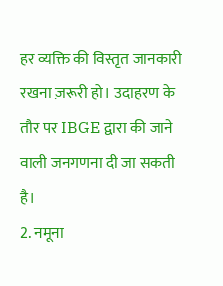हर व्यक्ति की विस्तृत जानकारी रखना ज़रूरी हो। उदाहरण के तौर पर IBGE द्वारा की जाने वाली जनगणना दी जा सकती है।
2. नमूना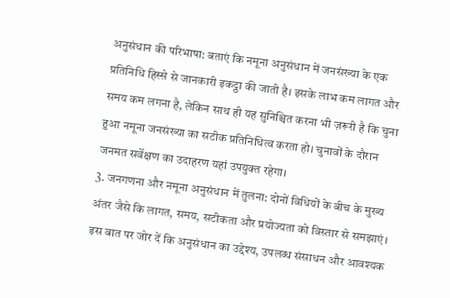अनुसंधान की परिभाषा: बताएं कि नमूना अनुसंधान में जनसंख्या के एक प्रतिनिधि हिस्से से जानकारी इकट्ठा की जाती है। इसके लाभ कम लागत और समय कम लगना है, लेकिन साथ ही यह सुनिश्चित करना भी ज़रूरी है कि चुना हुआ नमूना जनसंख्या का सटीक प्रतिनिधित्व करता हो। चुनावों के दौरान जनमत सर्वेक्षण का उदाहरण यहां उपयुक्त रहेगा।
3. जनगणना और नमूना अनुसंधान में तुलना: दोनों विधियों के बीच के मुख्य अंतर जैसे कि लागत, समय, सटीकता और प्रयोज्यता को विस्तार से समझाएं। इस बात पर जोर दें कि अनुसंधान का उद्देश्य, उपलब्ध संसाधन और आवश्यक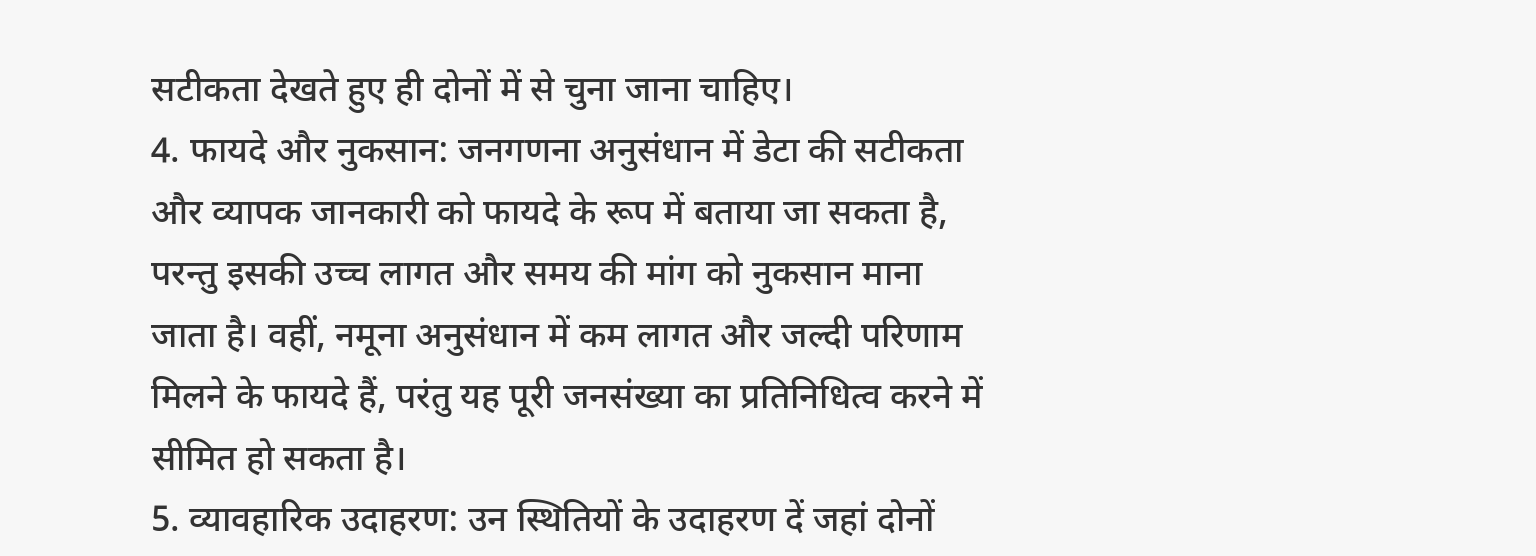सटीकता देखते हुए ही दोनों में से चुना जाना चाहिए।
4. फायदे और नुकसान: जनगणना अनुसंधान में डेटा की सटीकता और व्यापक जानकारी को फायदे के रूप में बताया जा सकता है, परन्तु इसकी उच्च लागत और समय की मांग को नुकसान माना जाता है। वहीं, नमूना अनुसंधान में कम लागत और जल्दी परिणाम मिलने के फायदे हैं, परंतु यह पूरी जनसंख्या का प्रतिनिधित्व करने में सीमित हो सकता है।
5. व्यावहारिक उदाहरण: उन स्थितियों के उदाहरण दें जहां दोनों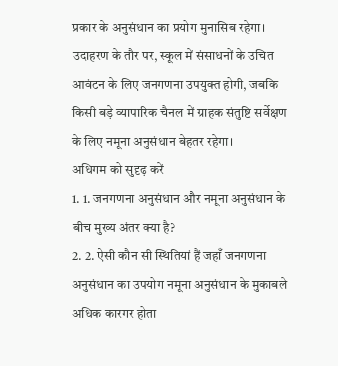प्रकार के अनुसंधान का प्रयोग मुनासिब रहेगा। उदाहरण के तौर पर, स्कूल में संसाधनों के उचित आवंटन के लिए जनगणना उपयुक्त होगी, जबकि किसी बड़े व्यापारिक चैनल में ग्राहक संतुष्टि सर्वेक्षण के लिए नमूना अनुसंधान बेहतर रहेगा।
अधिगम को सुदृढ़ करें
1. 1. जनगणना अनुसंधान और नमूना अनुसंधान के बीच मुख्य अंतर क्या है?
2. 2. ऐसी कौन सी स्थितियां हैं जहाँ जनगणना अनुसंधान का उपयोग नमूना अनुसंधान के मुकाबले अधिक कारगर होता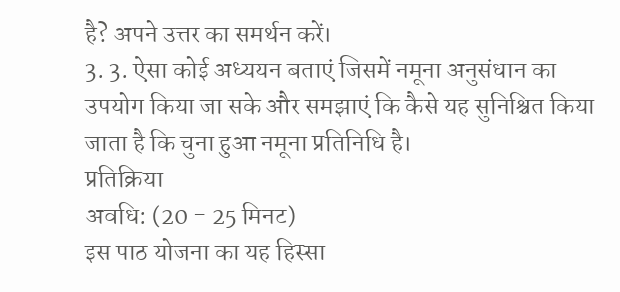है? अपने उत्तर का समर्थन करें।
3. 3. ऐसा कोई अध्ययन बताएं जिसमें नमूना अनुसंधान का उपयोग किया जा सके और समझाएं कि कैसे यह सुनिश्चित किया जाता है कि चुना हुआ नमूना प्रतिनिधि है।
प्रतिक्रिया
अवधि: (20 - 25 मिनट)
इस पाठ योजना का यह हिस्सा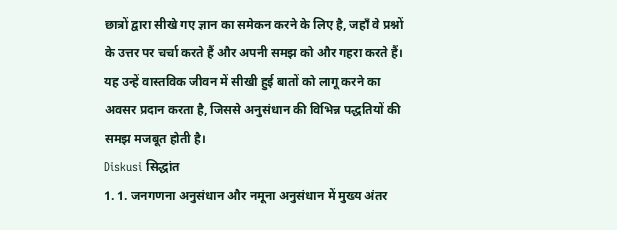छात्रों द्वारा सीखे गए ज्ञान का समेकन करने के लिए है, जहाँ वे प्रश्नों के उत्तर पर चर्चा करते हैं और अपनी समझ को और गहरा करते हैं। यह उन्हें वास्तविक जीवन में सीखी हुई बातों को लागू करने का अवसर प्रदान करता है, जिससे अनुसंधान की विभिन्न पद्धतियों की समझ मजबूत होती है।
Diskusi सिद्धांत
1. 1. जनगणना अनुसंधान और नमूना अनुसंधान में मुख्य अंतर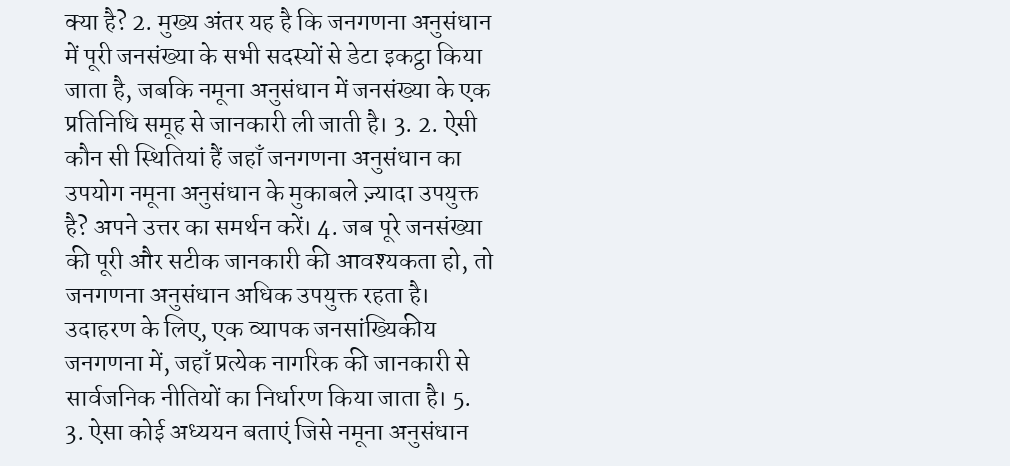क्या है? 2. मुख्य अंतर यह है कि जनगणना अनुसंधान में पूरी जनसंख्या के सभी सदस्यों से डेटा इकट्ठा किया जाता है, जबकि नमूना अनुसंधान में जनसंख्या के एक प्रतिनिधि समूह से जानकारी ली जाती है। 3. 2. ऐसी कौन सी स्थितियां हैं जहाँ जनगणना अनुसंधान का उपयोग नमूना अनुसंधान के मुकाबले ज़्यादा उपयुक्त है? अपने उत्तर का समर्थन करें। 4. जब पूरे जनसंख्या की पूरी और सटीक जानकारी की आवश्यकता हो, तो जनगणना अनुसंधान अधिक उपयुक्त रहता है। उदाहरण के लिए, एक व्यापक जनसांख्यिकीय जनगणना में, जहाँ प्रत्येक नागरिक की जानकारी से सार्वजनिक नीतियों का निर्धारण किया जाता है। 5. 3. ऐसा कोई अध्ययन बताएं जिसे नमूना अनुसंधान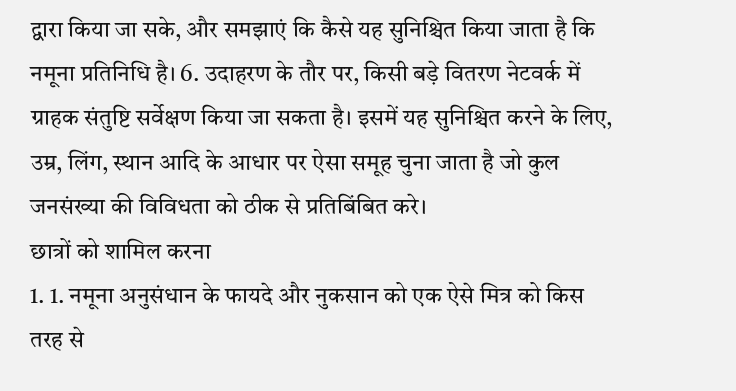द्वारा किया जा सके, और समझाएं कि कैसे यह सुनिश्चित किया जाता है कि नमूना प्रतिनिधि है। 6. उदाहरण के तौर पर, किसी बड़े वितरण नेटवर्क में ग्राहक संतुष्टि सर्वेक्षण किया जा सकता है। इसमें यह सुनिश्चित करने के लिए, उम्र, लिंग, स्थान आदि के आधार पर ऐसा समूह चुना जाता है जो कुल जनसंख्या की विविधता को ठीक से प्रतिबिंबित करे।
छात्रों को शामिल करना
1. 1. नमूना अनुसंधान के फायदे और नुकसान को एक ऐसे मित्र को किस तरह से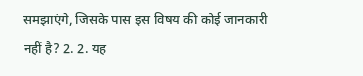समझाएंगे, जिसके पास इस विषय की कोई जानकारी नहीं है? 2. 2. यह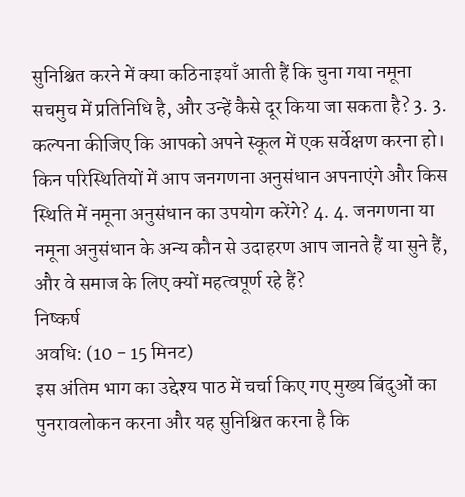सुनिश्चित करने में क्या कठिनाइयाँ आती हैं कि चुना गया नमूना सचमुच में प्रतिनिधि है, और उन्हें कैसे दूर किया जा सकता है? 3. 3. कल्पना कीजिए कि आपको अपने स्कूल में एक सर्वेक्षण करना हो। किन परिस्थितियों में आप जनगणना अनुसंधान अपनाएंगे और किस स्थिति में नमूना अनुसंधान का उपयोग करेंगे? 4. 4. जनगणना या नमूना अनुसंधान के अन्य कौन से उदाहरण आप जानते हैं या सुने हैं, और वे समाज के लिए क्यों महत्वपूर्ण रहे हैं?
निष्कर्ष
अवधि: (10 - 15 मिनट)
इस अंतिम भाग का उद्देश्य पाठ में चर्चा किए गए मुख्य बिंदुओं का पुनरावलोकन करना और यह सुनिश्चित करना है कि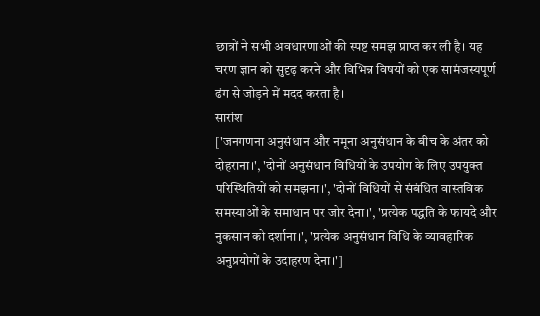छात्रों ने सभी अवधारणाओं की स्पष्ट समझ प्राप्त कर ली है। यह चरण ज्ञान को सुदृढ़ करने और विभिन्न विषयों को एक सामंजस्यपूर्ण ढंग से जोड़ने में मदद करता है।
सारांश
['जनगणना अनुसंधान और नमूना अनुसंधान के बीच के अंतर को दोहराना।', 'दोनों अनुसंधान विधियों के उपयोग के लिए उपयुक्त परिस्थितियों को समझना।', 'दोनों विधियों से संबंधित वास्तविक समस्याओं के समाधान पर जोर देना।', 'प्रत्येक पद्धति के फायदे और नुकसान को दर्शाना।', 'प्रत्येक अनुसंधान विधि के व्यावहारिक अनुप्रयोगों के उदाहरण देना।']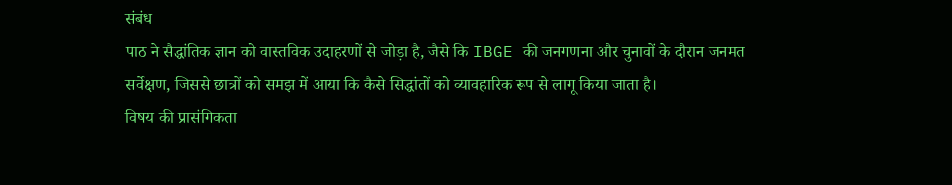संबंध
पाठ ने सैद्धांतिक ज्ञान को वास्तविक उदाहरणों से जोड़ा है, जैसे कि IBGE की जनगणना और चुनावों के दौरान जनमत सर्वेक्षण, जिससे छात्रों को समझ में आया कि कैसे सिद्धांतों को व्यावहारिक रूप से लागू किया जाता है।
विषय की प्रासंगिकता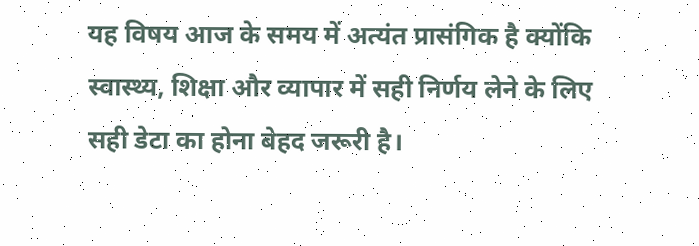यह विषय आज के समय में अत्यंत प्रासंगिक है क्योंकि स्वास्थ्य, शिक्षा और व्यापार में सही निर्णय लेने के लिए सही डेटा का होना बेहद जरूरी है।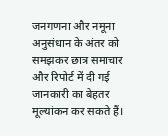जनगणना और नमूना अनुसंधान के अंतर को समझकर छात्र समाचार और रिपोर्ट में दी गई जानकारी का बेहतर मूल्यांकन कर सकते हैं।